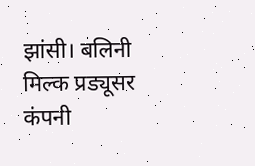झांसी। बलिनी मिल्क प्रड्यूसर कंपनी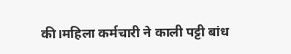की।महिला कर्मचारी ने काली पट्टी बांध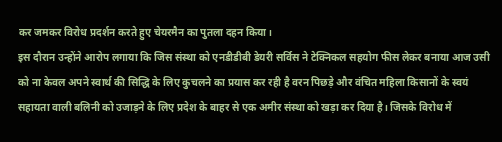कर जमकर विरोध प्रदर्शन करते हुए चेयरमैन का पुतला दहन किया।
इस दौरान उन्होंने आरोप लगाया कि जिस संस्था को एनडीडीबी डेयरी सर्विस ने टेक्निकल सहयोग फीस लेकर बनाया आज उसी को ना केवल अपने स्वार्थ की सिद्धि के लिए कुचलने का प्रयास कर रही है वरन पिछड़े और वंचित महिला किसानों के स्वयं सहायता वाली बलिनी को उजाड़ने के लिए प्रदेश के बाहर से एक अमीर संस्था को खड़ा कर दिया है। जिसके विरोध में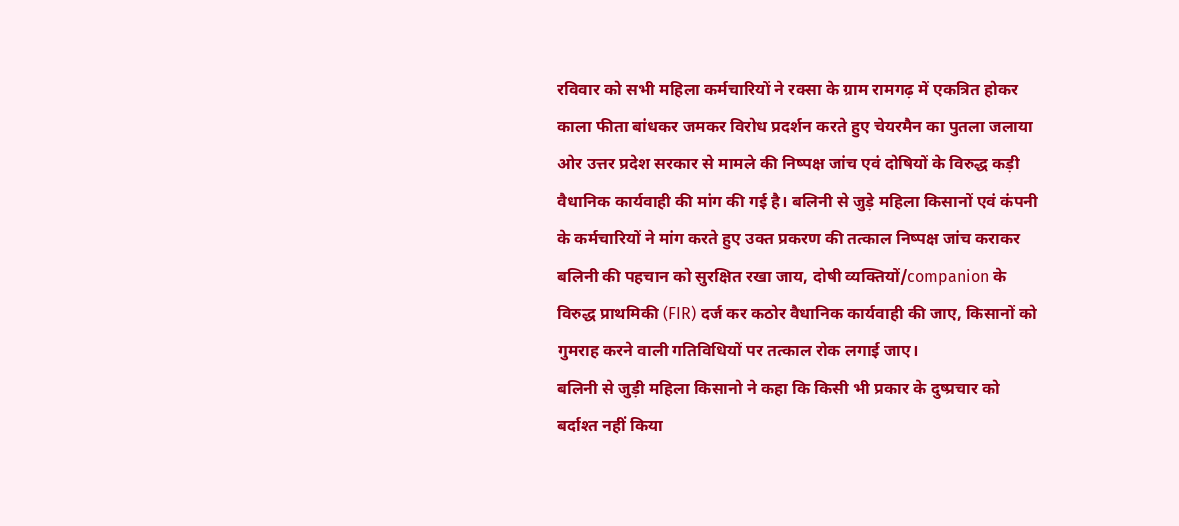रविवार को सभी महिला कर्मचारियों ने रक्सा के ग्राम रामगढ़ में एकत्रित होकर काला फीता बांधकर जमकर विरोध प्रदर्शन करते हुए चेयरमैन का पुतला जलाया ओर उत्तर प्रदेश सरकार से मामले की निष्पक्ष जांच एवं दोषियों के विरुद्ध कड़ी वैधानिक कार्यवाही की मांग की गई है। बलिनी से जुड़े महिला किसानों एवं कंपनी के कर्मचारियों ने मांग करते हुए उक्त प्रकरण की तत्काल निष्पक्ष जांच कराकर बलिनी की पहचान को सुरक्षित रखा जाय, दोषी व्यक्तियों/companion के विरुद्ध प्राथमिकी (FIR) दर्ज कर कठोर वैधानिक कार्यवाही की जाए, किसानों को गुमराह करने वाली गतिविधियों पर तत्काल रोक लगाई जाए।
बलिनी से जुड़ी महिला किसानो ने कहा कि किसी भी प्रकार के दुष्प्रचार को बर्दाश्त नहीं किया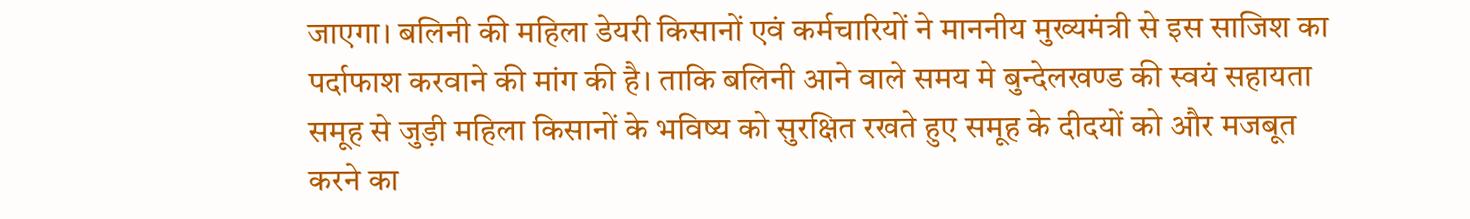जाएगा। बलिनी की महिला डेयरी किसानों एवं कर्मचारियों ने माननीय मुख्यमंत्री से इस साजिश का पर्दाफाश करवाने की मांग की है। ताकि बलिनी आने वाले समय मे बुन्देलखण्ड की स्वयं सहायता समूह से जुड़ी महिला किसानों के भविष्य को सुरक्षित रखते हुए समूह के दीदयों को और मजबूत करने का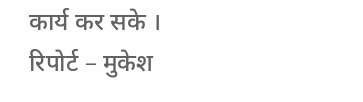कार्य कर सके ।
रिपोर्ट – मुकेश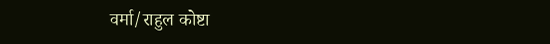वर्मा/राहुल कोष्टा